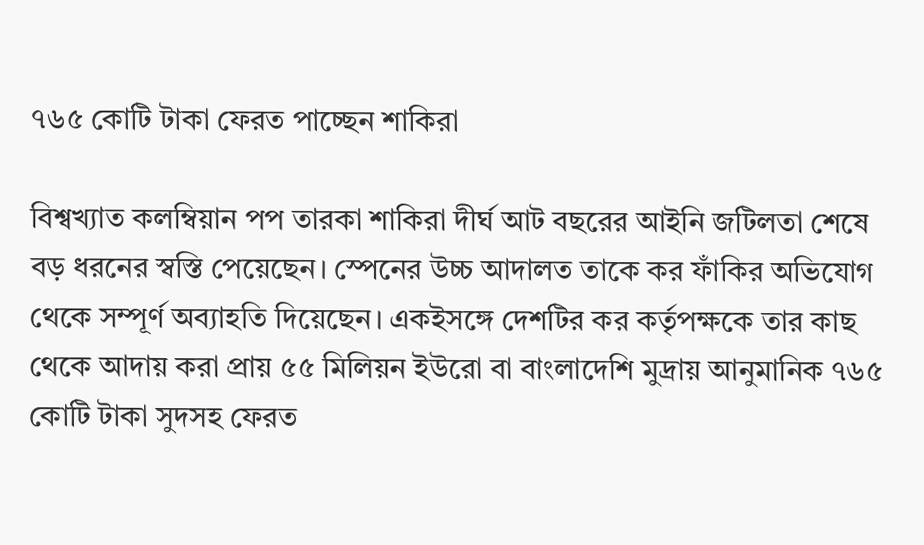৭৬৫ কোটি টাকা ফেরত পাচ্ছেন শাকিরা

বিশ্বখ্যাত কলম্বিয়ান পপ তারকা শাকিরা দীর্ঘ আট বছরের আইনি জটিলতা শেষে বড় ধরনের স্বস্তি পেয়েছেন। স্পেনের উচ্চ আদালত তাকে কর ফাঁকির অভিযোগ থেকে সম্পূর্ণ অব্যাহতি দিয়েছেন। একইসঙ্গে দেশটির কর কর্তৃপক্ষকে তার কাছ থেকে আদায় করা প্রায় ৫৫ মিলিয়ন ইউরো বা বাংলাদেশি মুদ্রায় আনুমানিক ৭৬৫ কোটি টাকা সুদসহ ফেরত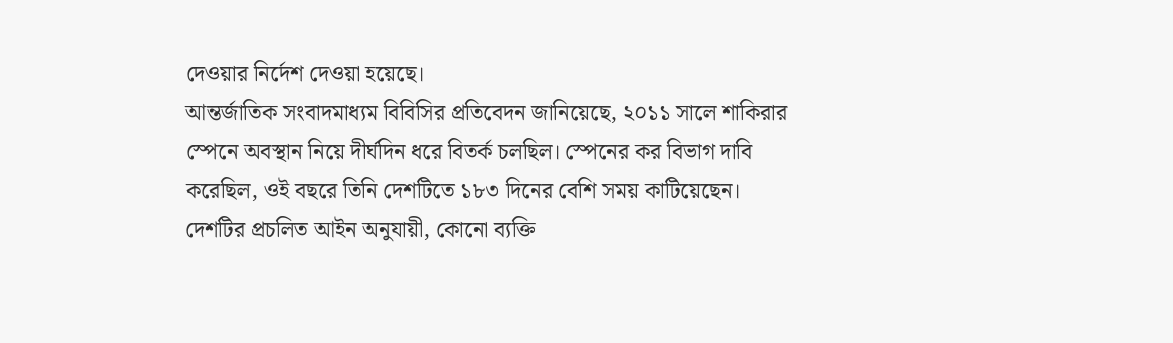দেওয়ার নির্দেশ দেওয়া হয়েছে।
আন্তর্জাতিক সংবাদমাধ্যম বিবিসির প্রতিবেদন জানিয়েছে, ২০১১ সালে শাকিরার স্পেনে অবস্থান নিয়ে দীর্ঘদিন ধরে বিতর্ক চলছিল। স্পেনের কর বিভাগ দাবি করেছিল, ওই বছরে তিনি দেশটিতে ১৮৩ দিনের বেশি সময় কাটিয়েছেন। দেশটির প্রচলিত আইন অনুযায়ী, কোনো ব্যক্তি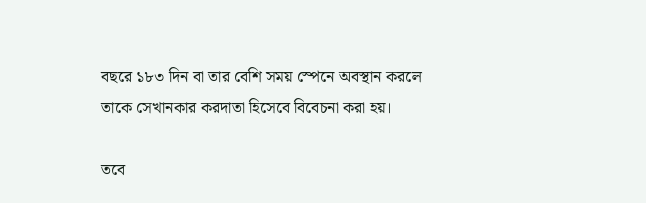বছরে ১৮৩ দিন বা তার বেশি সময় স্পেনে অবস্থান করলে তাকে সেখানকার করদাতা হিসেবে বিবেচনা করা হয়।

তবে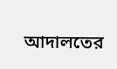আদালতের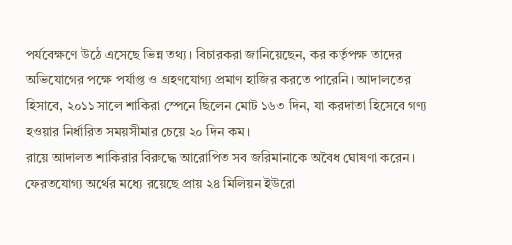পর্যবেক্ষণে উঠে এসেছে ভিন্ন তথ্য। বিচারকরা জানিয়েছেন, কর কর্তৃপক্ষ তাদের অভিযোগের পক্ষে পর্যাপ্ত ও গ্রহণযোগ্য প্রমাণ হাজির করতে পারেনি। আদালতের হিসাবে, ২০১১ সালে শাকিরা স্পেনে ছিলেন মোট ১৬৩ দিন, যা করদাতা হিসেবে গণ্য হওয়ার নির্ধারিত সময়সীমার চেয়ে ২০ দিন কম।
রায়ে আদালত শাকিরার বিরুদ্ধে আরোপিত সব জরিমানাকে অবৈধ ঘোষণা করেন। ফেরতযোগ্য অর্থের মধ্যে রয়েছে প্রায় ২৪ মিলিয়ন ইউরো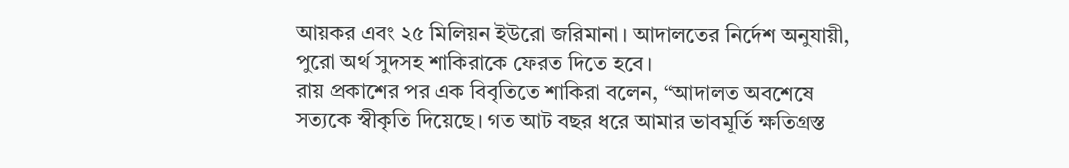আয়কর এবং ২৫ মিলিয়ন ইউরো জরিমানা। আদালতের নির্দেশ অনুযায়ী, পুরো অর্থ সুদসহ শাকিরাকে ফেরত দিতে হবে।
রায় প্রকাশের পর এক বিবৃতিতে শাকিরা বলেন, “আদালত অবশেষে সত্যকে স্বীকৃতি দিয়েছে। গত আট বছর ধরে আমার ভাবমূর্তি ক্ষতিগ্রস্ত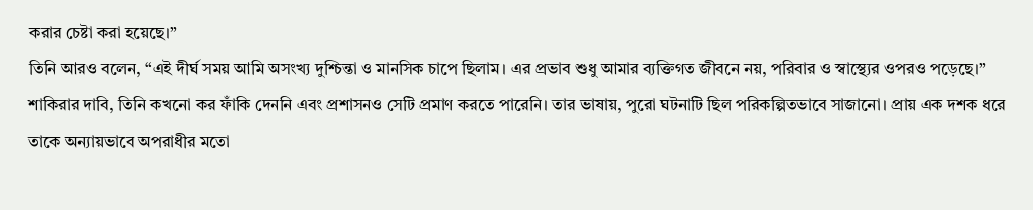করার চেষ্টা করা হয়েছে।”
তিনি আরও বলেন, “এই দীর্ঘ সময় আমি অসংখ্য দুশ্চিন্তা ও মানসিক চাপে ছিলাম। এর প্রভাব শুধু আমার ব্যক্তিগত জীবনে নয়, পরিবার ও স্বাস্থ্যের ওপরও পড়েছে।”
শাকিরার দাবি, তিনি কখনো কর ফাঁকি দেননি এবং প্রশাসনও সেটি প্রমাণ করতে পারেনি। তার ভাষায়, পুরো ঘটনাটি ছিল পরিকল্পিতভাবে সাজানো। প্রায় এক দশক ধরে তাকে অন্যায়ভাবে অপরাধীর মতো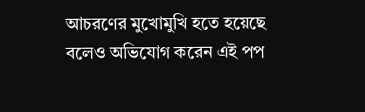আচরণের মুখোমুখি হতে হয়েছে বলেও অভিযোগ করেন এই পপ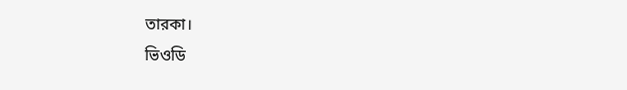তারকা।
ভিওডি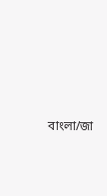বাংলা/জা